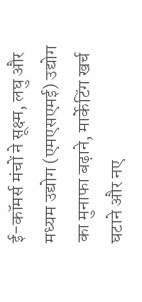ई-कॉमर्स मंचों ने सूक्ष्म, लघु और मध्यम उद्योग (एमएसएमई) उद्योग का मुनाफा बढ़ाने, मार्केटिंग खर्च घटाने और नए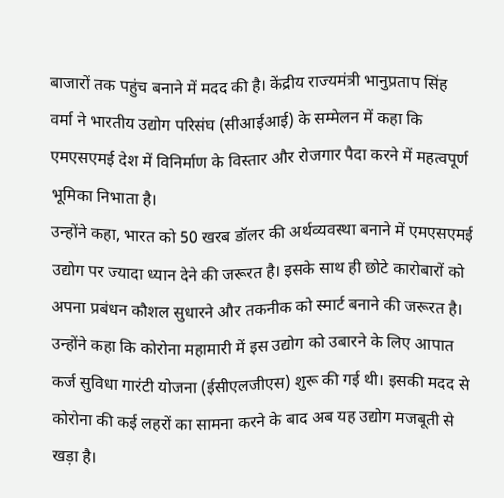बाजारों तक पहुंच बनाने में मदद की है। केंद्रीय राज्यमंत्री भानुप्रताप सिंह वर्मा ने भारतीय उद्योग परिसंघ (सीआईआई) के सम्मेलन में कहा कि एमएसएमई देश में विनिर्माण के विस्तार और रोजगार पैदा करने में महत्वपूर्ण भूमिका निभाता है।
उन्होंने कहा, भारत को 50 खरब डॉलर की अर्थव्यवस्था बनाने में एमएसएमई उद्योग पर ज्यादा ध्यान देने की जरूरत है। इसके साथ ही छोटे कारोबारों को अपना प्रबंधन कौशल सुधारने और तकनीक को स्मार्ट बनाने की जरूरत है। उन्होंने कहा कि कोरोना महामारी में इस उद्योग को उबारने के लिए आपात कर्ज सुविधा गारंटी योजना (ईसीएलजीएस) शुरू की गई थी। इसकी मदद से कोरोना की कई लहरों का सामना करने के बाद अब यह उद्योग मजबूती से खड़ा है।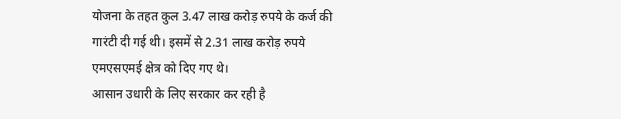योजना के तहत कुल 3.47 लाख करोड़ रुपये के कर्ज की गारंटी दी गई थी। इसमें से 2.31 लाख करोड़ रुपये एमएसएमई क्षेत्र को दिए गए थे।
आसान उधारी के लिए सरकार कर रही है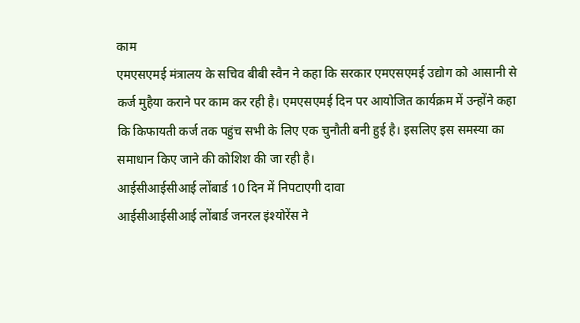काम
एमएसएमई मंत्रालय के सचिव बीबी स्वैन ने कहा कि सरकार एमएसएमई उद्योग को आसानी से कर्ज मुहैया कराने पर काम कर रही है। एमएसएमई दिन पर आयोजित कार्यक्रम में उन्होंने कहा कि किफायती कर्ज तक पहुंच सभी के लिए एक चुनौती बनी हुई है। इसलिए इस समस्या का समाधान किए जाने की कोशिश की जा रही है।
आईसीआईसीआई लोंबार्ड 10 दिन में निपटाएगी दावा
आईसीआईसीआई लोंबार्ड जनरल इंश्योरेंस ने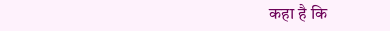कहा है कि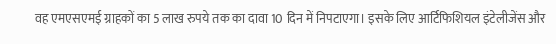वह एमएसएमई ग्राहकों का 5 लाख रुपये तक का दावा 10 दिन में निपटाएगा। इसके लिए आर्टिफिशियल इंटेलीजेंस और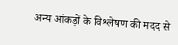अन्य आंकड़ों के विश्लेषण की मदद से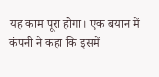यह काम पूरा होगा। एक बयान में कंपनी ने कहा कि इसमें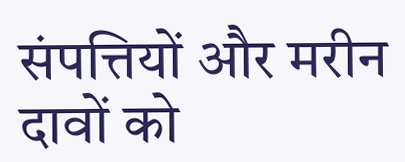संपत्तियों और मरीन दावों को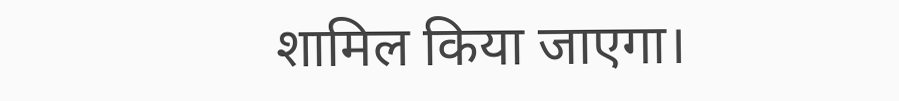शामिल किया जाएगा।